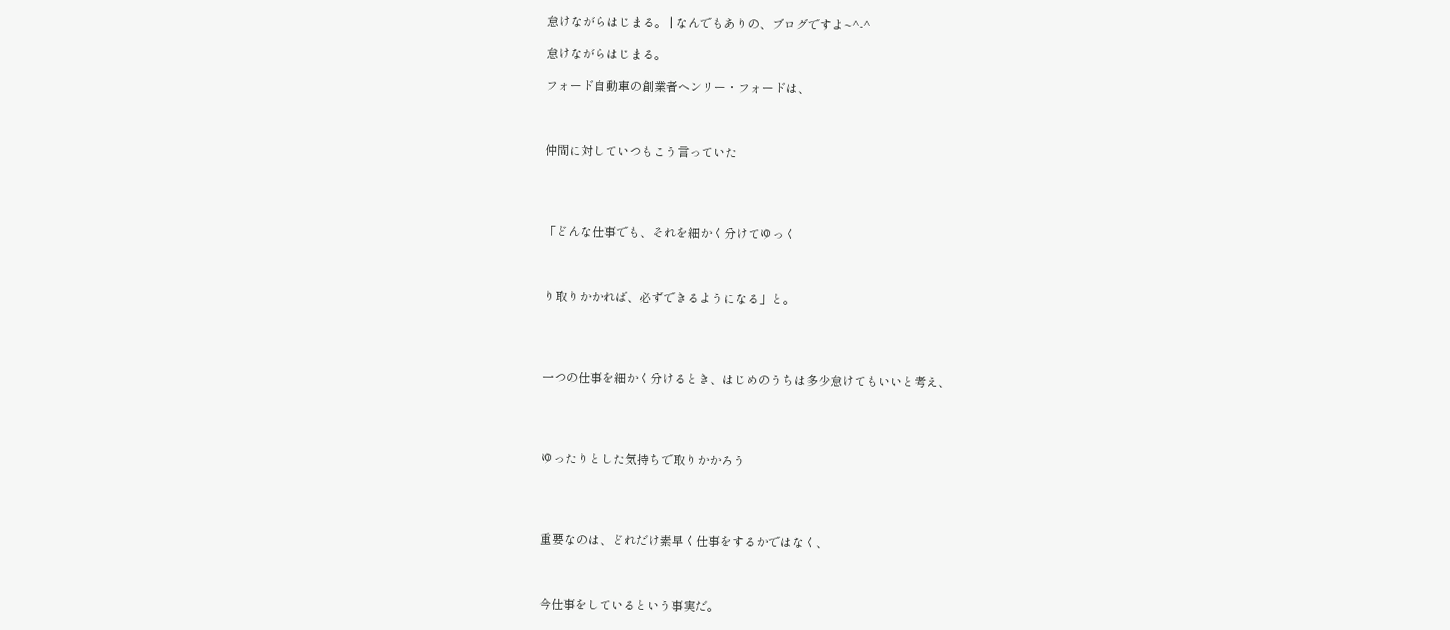怠けながらはじまる。 | なんでもありの、ブログですよ~^-^

怠けながらはじまる。

フォード自動車の創業者ヘンリー・フォードは、



仲間に対していつもこう言っていた




「どんな仕事でも、それを細かく分けてゆっく



り取りかかれば、必ずできるようになる」と。




一つの仕事を細かく分けるとき、はじめのうちは多少怠けてもいいと考え、




ゆったりとした気持ちで取りかかろう




重要なのは、どれだけ素早く仕事をするかではなく、



今仕事をしているという事実だ。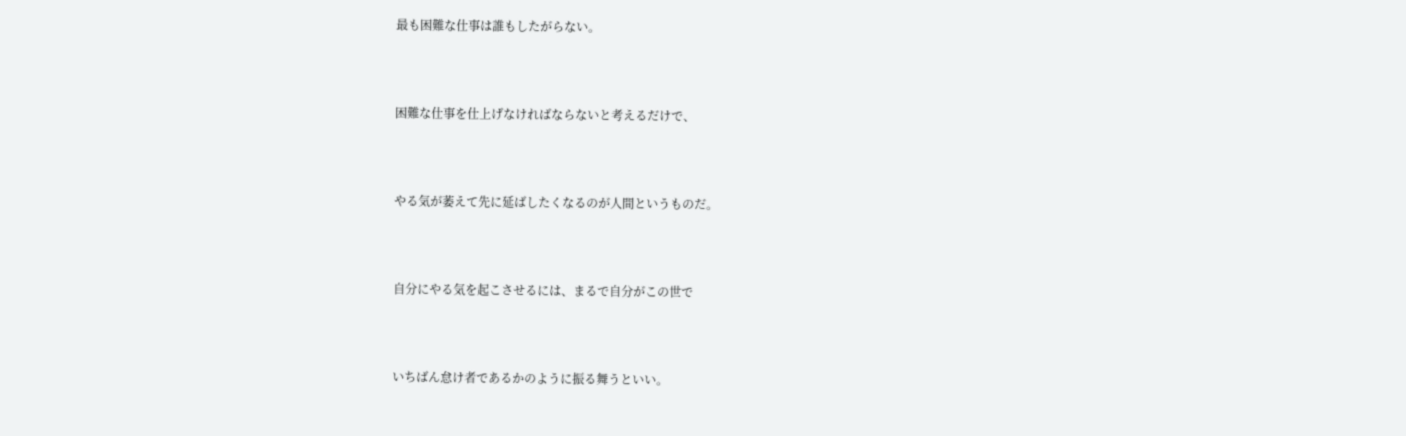最も困難な仕事は誰もしたがらない。



困難な仕事を仕上げなければならないと考えるだけで、



やる気が萎えて先に延ばしたくなるのが人間というものだ。



自分にやる気を起こさせるには、まるで自分がこの世で



いちばん怠け者であるかのように振る舞うといい。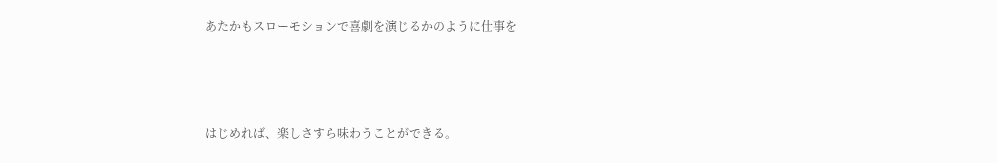あたかもスローモションで喜劇を演じるかのように仕事を



はじめれば、楽しさすら味わうことができる。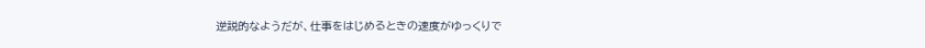逆説的なようだが、仕事をはじめるときの速度がゆっくりで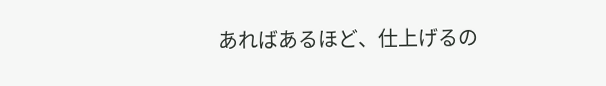あればあるほど、仕上げるの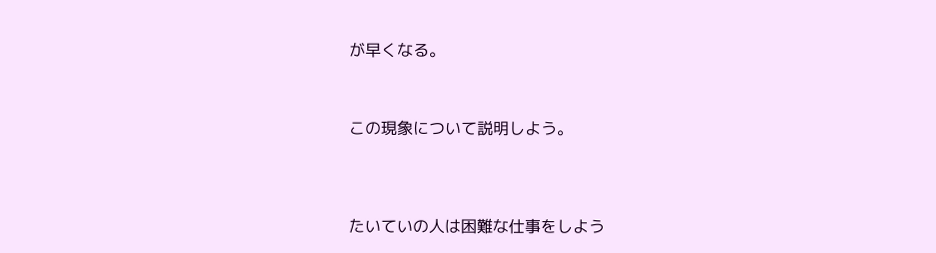が早くなる。



この現象について説明しよう。




たいていの人は困難な仕事をしよう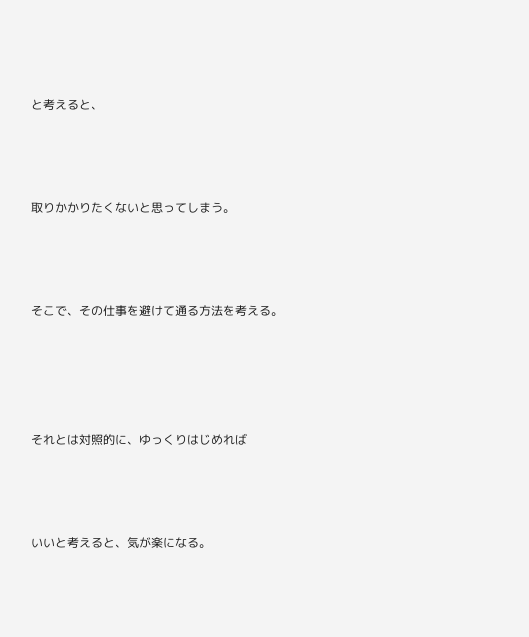と考えると、



取りかかりたくないと思ってしまう。



そこで、その仕事を避けて通る方法を考える。




それとは対照的に、ゆっくりはじめれば



いいと考えると、気が楽になる。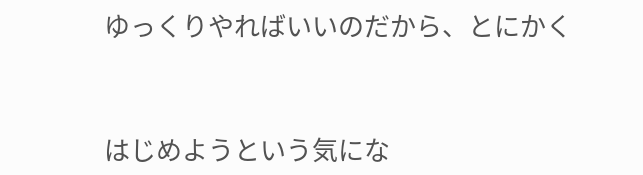ゆっくりやればいいのだから、とにかく



はじめようという気にな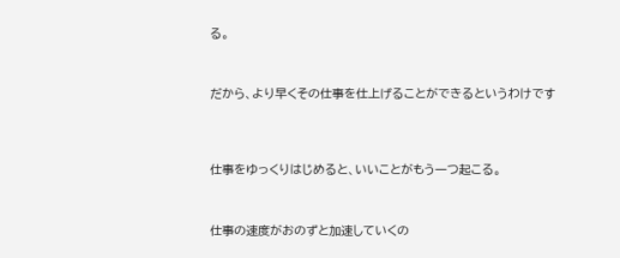る。



だから、より早くその仕事を仕上げることができるというわけです




仕事をゆっくりはじめると、いいことがもう一つ起こる。



仕事の速度がおのずと加速していくの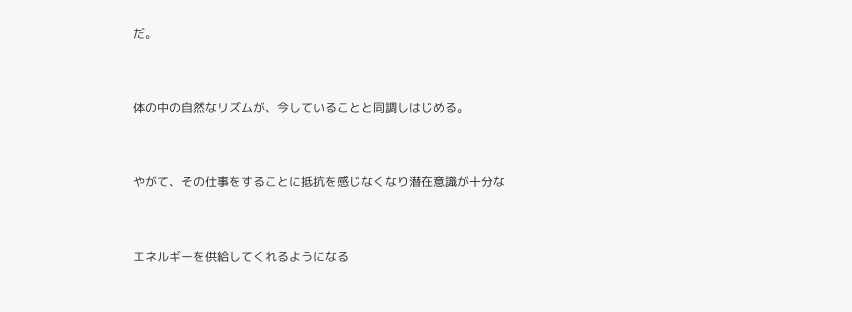だ。



体の中の自然なリズムが、今していることと同調しはじめる。



やがて、その仕事をすることに抵抗を感じなくなり潜在意識が十分な



エネルギーを供給してくれるようになる